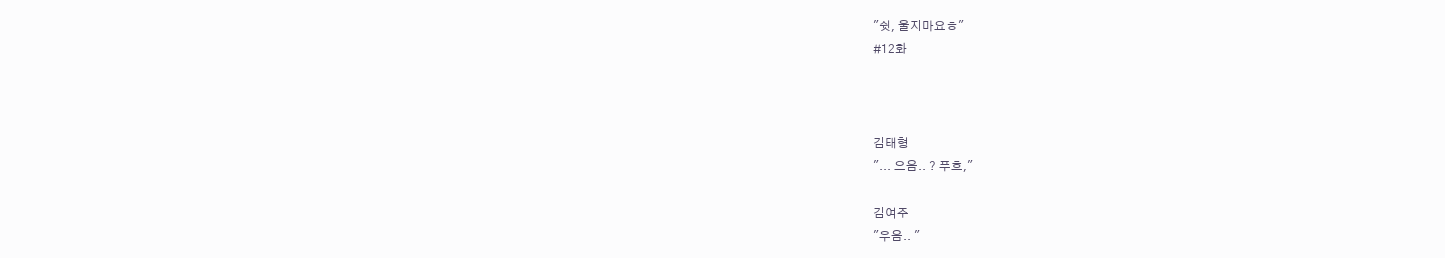"쉿, 울지마요ㅎ"
#12화



김태형
"... 으음.. ? 푸흐,"

김여주
"우음.. "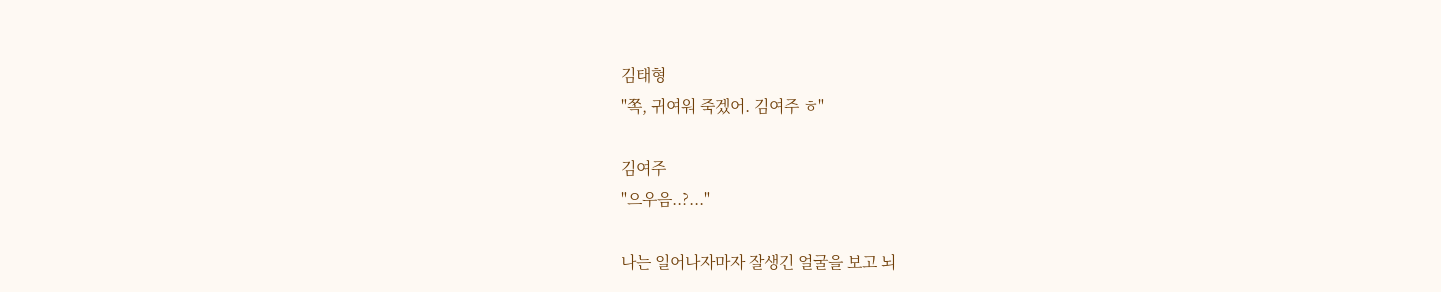김태형
"쪽, 귀여워 죽겠어. 김여주 ㅎ"

김여주
"으우음..?..."

나는 일어나자마자 잘생긴 얼굴을 보고 뇌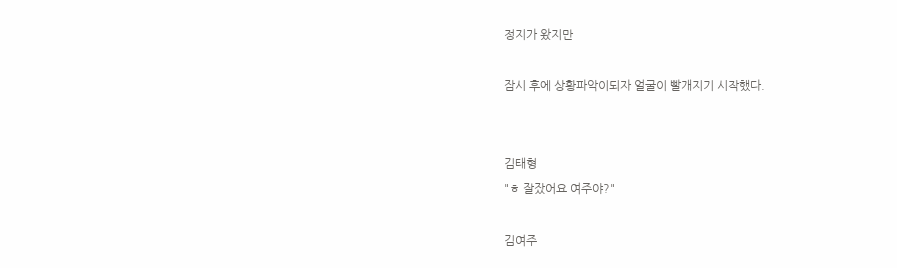정지가 왔지만

잠시 후에 상황파악이되자 얼굴이 빨개지기 시작했다.


김태형
"ㅎ 잘잤어요 여주야?"

김여주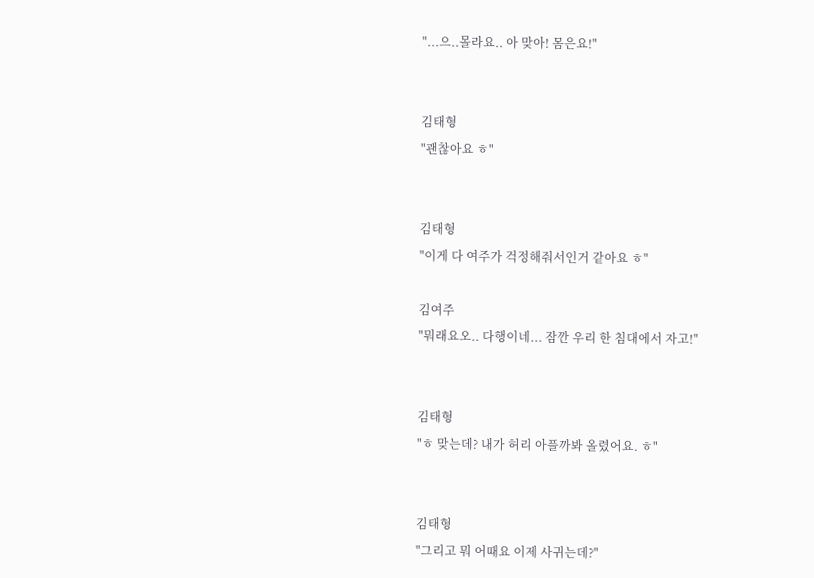"...으..몰라요.. 아 맞아! 몸은요!"


김태형
"괜찮아요 ㅎ"


김태형
"이게 다 여주가 걱정해줘서인거 같아요 ㅎ"

김여주
"뭐래요오.. 다행이네... 잠깐 우리 한 침대에서 자고!"


김태형
"ㅎ 맞는데? 내가 허리 아플까봐 올렸어요. ㅎ"


김태형
"그리고 뭐 어때요 이제 사귀는데?"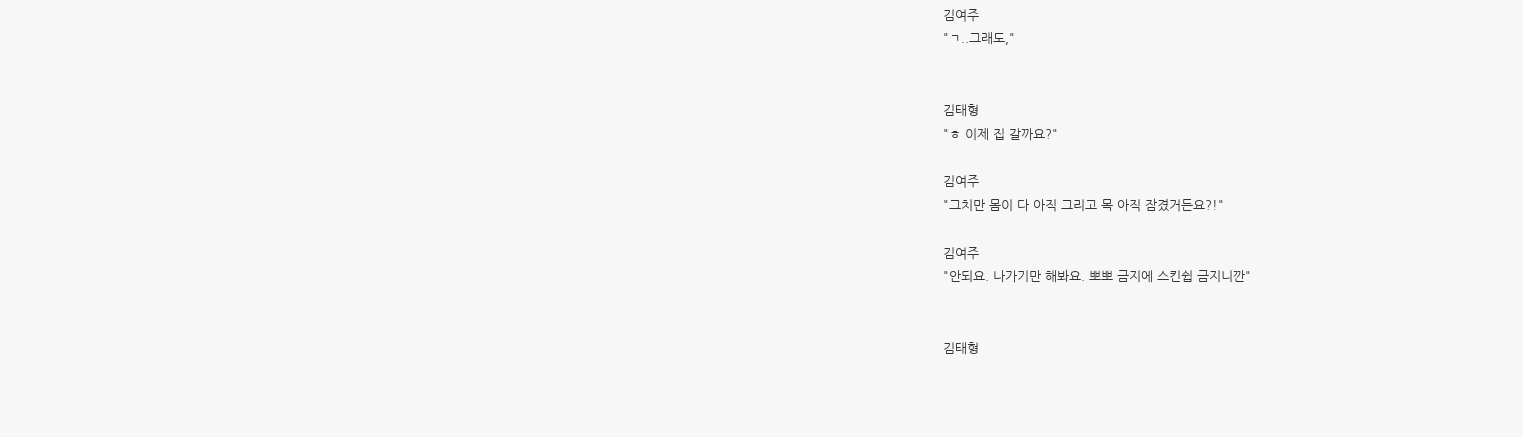김여주
"ㄱ..그래도,"


김태형
"ㅎ 이제 집 갈까요?"

김여주
"그치만 몸이 다 아직 그리고 목 아직 잠겼거든요?!"

김여주
"안되요. 나가기만 해봐요. 뽀뽀 금지에 스킨쉽 금지니깐"


김태형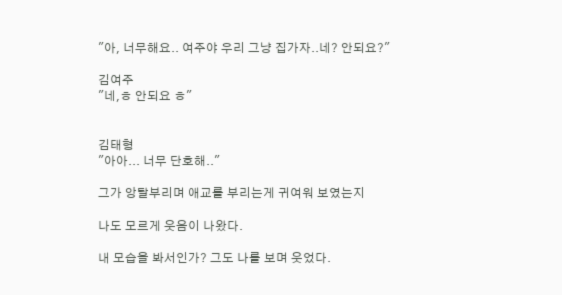"아, 너무해요.. 여주야 우리 그냥 집가자..네? 안되요?"

김여주
"네,ㅎ 안되요 ㅎ"


김태형
"아아... 너무 단호해.."

그가 앙탈부리며 애교를 부리는게 귀여워 보였는지

나도 모르게 웃음이 나왔다.

내 모습을 봐서인가? 그도 나를 보며 웃었다.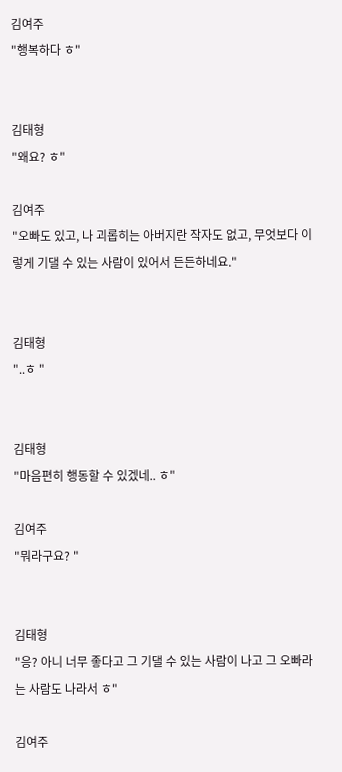김여주
"행복하다 ㅎ"


김태형
"왜요? ㅎ"

김여주
"오빠도 있고, 나 괴롭히는 아버지란 작자도 없고, 무엇보다 이렇게 기댈 수 있는 사람이 있어서 든든하네요."


김태형
"..ㅎ "


김태형
"마음편히 행동할 수 있겠네.. ㅎ"

김여주
"뭐라구요? "


김태형
"응? 아니 너무 좋다고 그 기댈 수 있는 사람이 나고 그 오빠라는 사람도 나라서 ㅎ"

김여주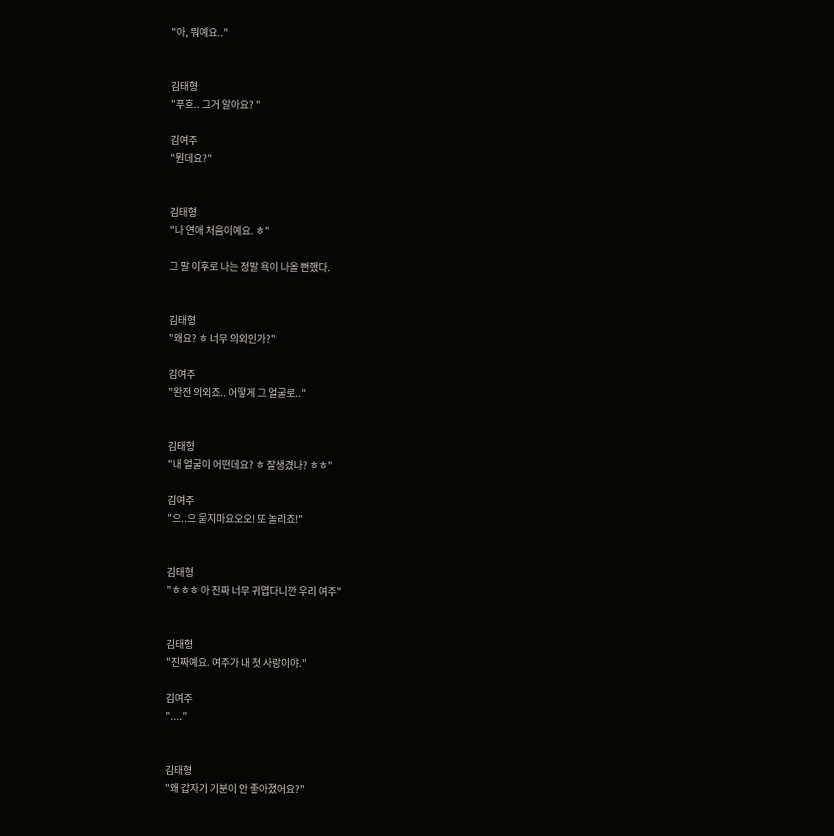"아, 뭐예요.."


김태형
"푸흐.. 그거 알아요? "

김여주
"뭔데요?"


김태형
"나 연애 처음이예요. ㅎ"

그 말 이후로 나는 정말 욕이 나올 뻔했다.


김태형
"왜요? ㅎ 너무 의외인가?"

김여주
"완전 의외죠.. 어떻게 그 얼굴로.."


김태형
"내 얼굴이 어떤데요? ㅎ 잘생겼나? ㅎㅎ"

김여주
"으..으 묻지마요오오! 또 놀리죠!"


김태형
"ㅎㅎㅎ 아 진짜 너무 귀엽다니깐 우리 여주"


김태형
"진짜예요. 여주가 내 첫 사랑이야."

김여주
"...."


김태형
"왜 갑자기 기분이 안 좋아졌어요?"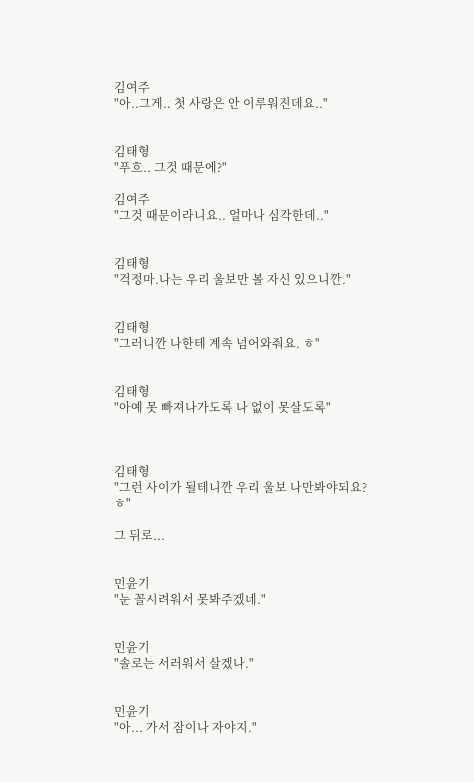김여주
"아..그게.. 첫 사랑은 안 이루워진데요.."


김태형
"푸흐.. 그것 때문에?"

김여주
"그것 때문이라니요.. 얼마나 심각한데.."


김태형
"걱정마.나는 우리 울보만 볼 자신 있으니깐."


김태형
"그러니깐 나한테 계속 넘어와줘요. ㅎ"


김태형
"아예 못 빠져나가도록 나 없이 못살도록"



김태형
"그런 사이가 될테니깐 우리 울보 나만봐야되요? ㅎ"

그 뒤로...


민윤기
"눈 꼴시려워서 못봐주겠네."


민윤기
"솔로는 서러워서 살겠나."


민윤기
"아... 가서 잠이나 자야지."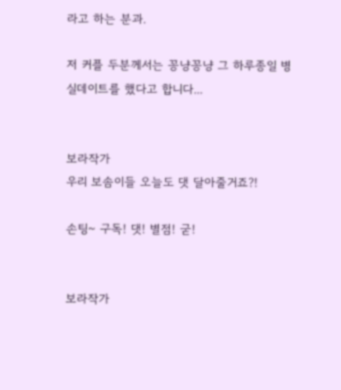라고 하는 분과.

저 커플 두분께서는 꽁냥꽁냥 그 하루종일 병실데이트를 했다고 합니다...


보라작가
우리 보솜이들 오늘도 댓 달아줄거죠?!

손팅~ 구독! 댓! 별점! 굳!


보라작가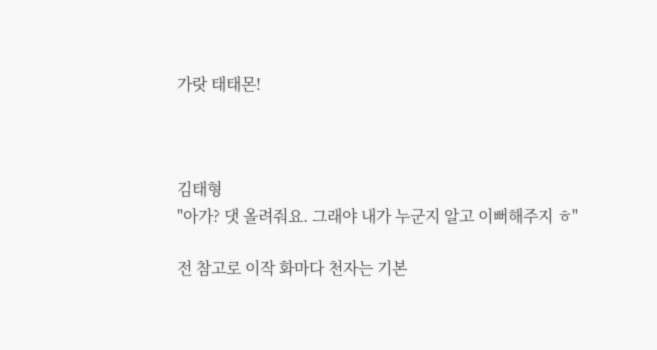가랏 태태몬!



김태형
"아가? 댓 올려줘요. 그래야 내가 누군지 알고 이뻐해주지 ㅎ"

전 참고로 이작 화마다 천자는 기본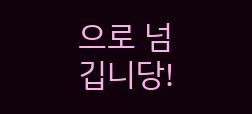으로 넘깁니당!